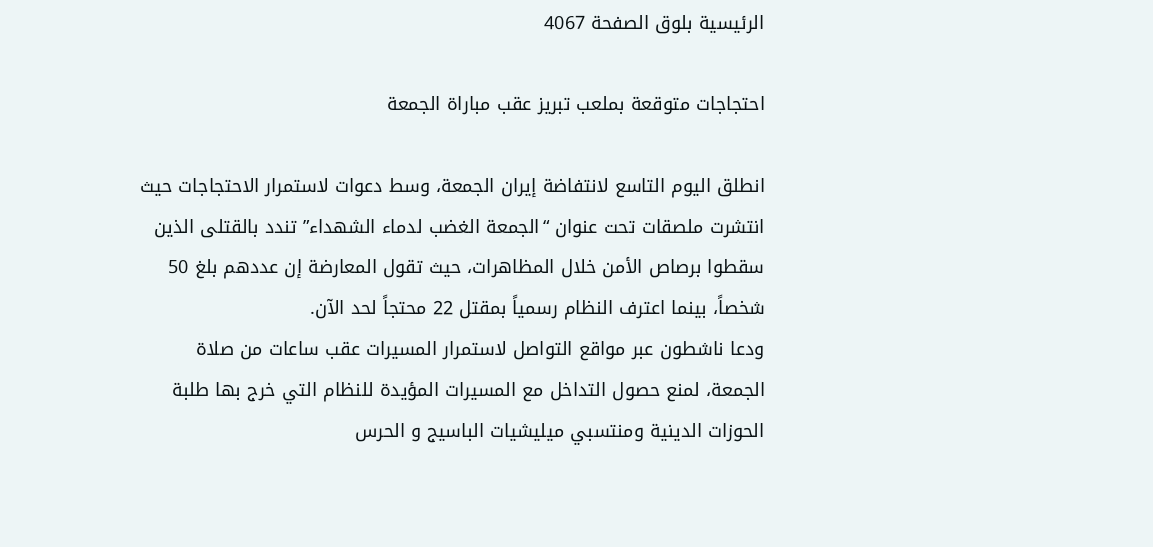الرئيسية بلوق الصفحة 4067

احتجاجات متوقعة بملعب تبريز عقب مباراة الجمعة

انطلق اليوم التاسع لانتفاضة إيران الجمعة، وسط دعوات لاستمرار الاحتجاجات حيث انتشرت ملصقات تحت عنوان “الجمعة الغضب لدماء الشهداء” تندد بالقتلی الذين سقطوا برصاص الأمن خلال المظاهرات، حيث تقول المعارضة إن عددهم بلغ 50 شخصاً، بينما اعترف النظام رسمياً بمقتل 22 محتجاً لحد الآن.
ودعا ناشطون عبر مواقع التواصل لاستمرار المسيرات عقب ساعات من صلاة الجمعة، لمنع حصول التداخل مع المسيرات المؤيدة للنظام التي خرج بها طلبة الحوزات الدينية ومنتسبي ميليشيات الباسيج و الحرس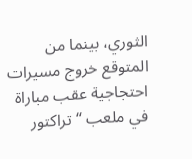الثوري، بينما من المتوقع خروج مسيرات احتجاجية عقب مباراة في ملعب “تراکتور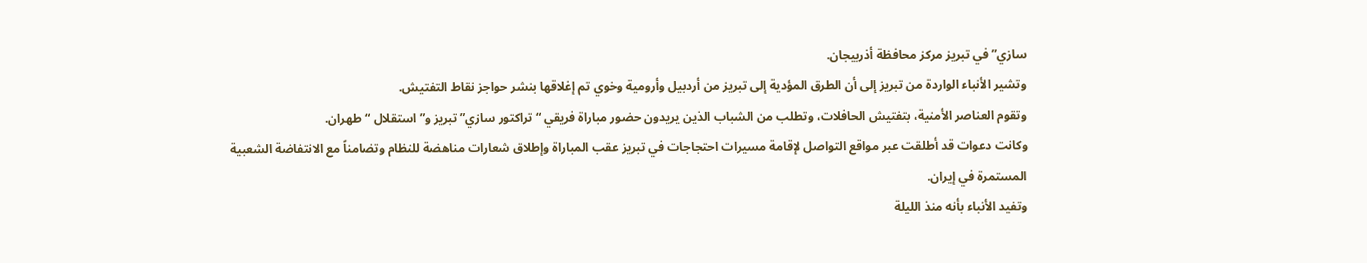سازي” في تبريز مرکز محافظة أذربيجان.
وتشير الأنباء الواردة من تبريز إلی أن الطرق المؤدية إلی تبريز من أردبيل وأرومية وخوي تم إغلاقها بنشر حواجز نقاط التفتيش.
وتقوم العناصر الأمنية، بتفتيش الحافلات، وتطلب من الشباب الذين يريدون حضور مباراة فريقي “تراکتور سازي” تبريز و”استقلال “طهران.
وکانت دعوات قد أطلقت عبر مواقع التواصل لإقامة مسيرات احتجاجات في تبريز عقب المباراة وإطلاق شعارات مناهضة للنظام وتضامناً مع الانتفاضة الشعبية المستمرة في إيران.
وتفيد الأنباء بأنه منذ الليلة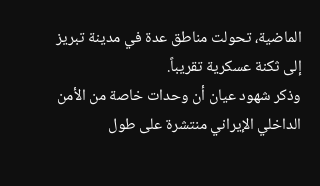الماضية، تحولت مناطق عدة في مدينة تبريز إلی ثکنة عسکرية تقريباً.
وذکر شهود عيان أن وحدات خاصة من الأمن الداخلي الإيراني منتشرة علی طول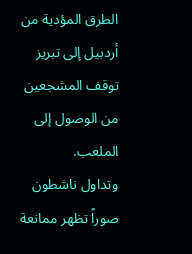الطرق المؤدية من أردبيل إلی تبريز توقف المشجعين من الوصول إلی الملعب.
وتداول ناشطون صوراً تظهر ممانعة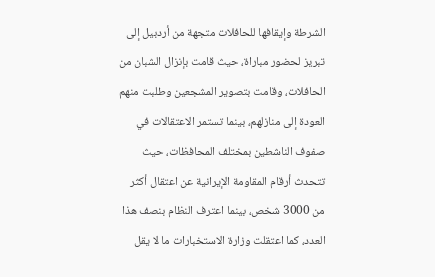الشرطة وإيقافها للحافلات متجهة من أردبيل إلی تبريز لحضور مباراة، حيث قامت بإنزال الشبان من الحافلات، وقامت بتصوير المشجعين وطلبت منهم العودة إلی منازلهم، بينما تستمر الاعتقالات في صفوف الناشطين بمختلف المحافظات، حيث تتحدث أرقام المقاومة الإيرانية عن اعتقال أکثر من 3000 شخص، بينما اعترف النظام بنصف هذا العدد، کما اعتقلت وزارة الاستخبارات ما لا يقل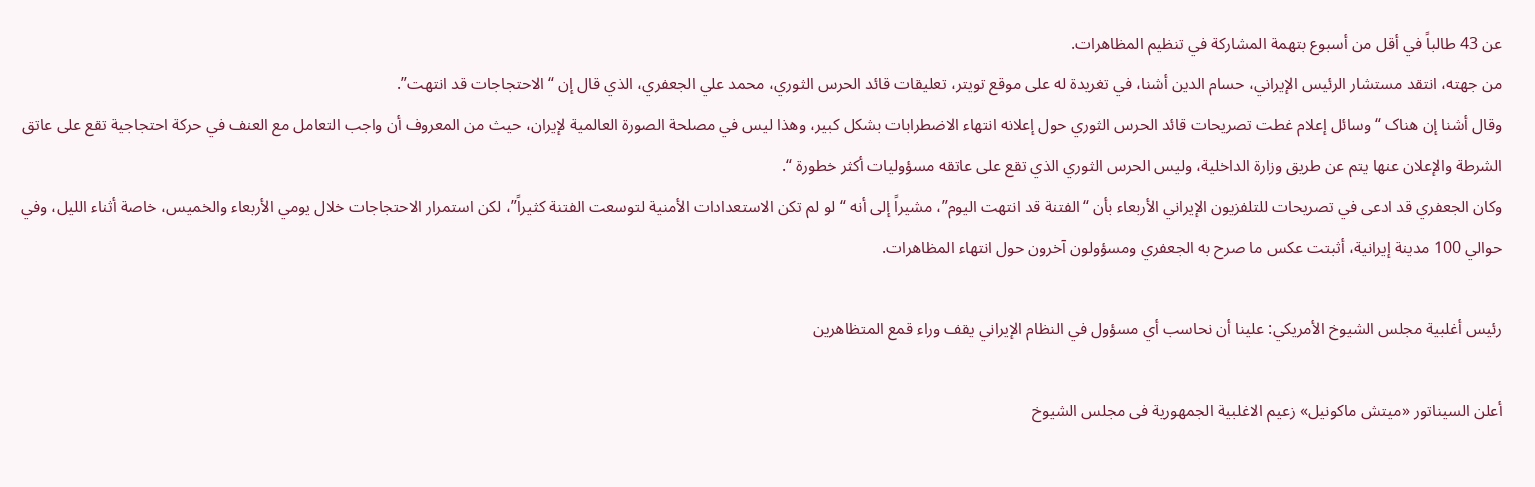عن 43 طالباً في أقل من أسبوع بتهمة المشارکة في تنظيم المظاهرات.
من جهته، انتقد مستشار الرئيس الإيراني، حسام الدين أشنا، في تغريدة له علی موقع تويتر، تعليقات قائد الحرس الثوري، محمد علي الجعفري، الذي قال إن “الاحتجاجات قد انتهت”.
وقال أشنا إن هناک “وسائل إعلام غطت تصريحات قائد الحرس الثوري حول إعلانه انتهاء الاضطرابات بشکل کبير، وهذا ليس في مصلحة الصورة العالمية لإيران، حيث من المعروف أن واجب التعامل مع العنف في حرکة احتجاجية تقع علی عاتق الشرطة والإعلان عنها يتم عن طريق وزارة الداخلية، وليس الحرس الثوري الذي تقع علی عاتقه مسؤوليات أکثر خطورة “.
وکان الجعفري قد ادعی في تصريحات للتلفزيون الإيراني الأربعاء بأن “الفتنة قد انتهت اليوم”، مشيراً إلی أنه “لو لم تکن الاستعدادات الأمنية لتوسعت الفتنة کثيراً”، لکن استمرار الاحتجاجات خلال يومي الأربعاء والخميس، خاصة أثناء الليل، وفي حوالي 100 مدينة إيرانية، أثبتت عکس ما صرح به الجعفري ومسؤولون آخرون حول انتهاء المظاهرات.

رئيس أغلبية مجلس الشيوخ الأمريکي: علينا أن نحاسب أي مسؤول في النظام الإيراني يقف وراء قمع المتظاهرين

أعلن السيناتور «ميتش ماکونيل» زعيم الاغلبية الجمهورية فی مجلس الشيوخ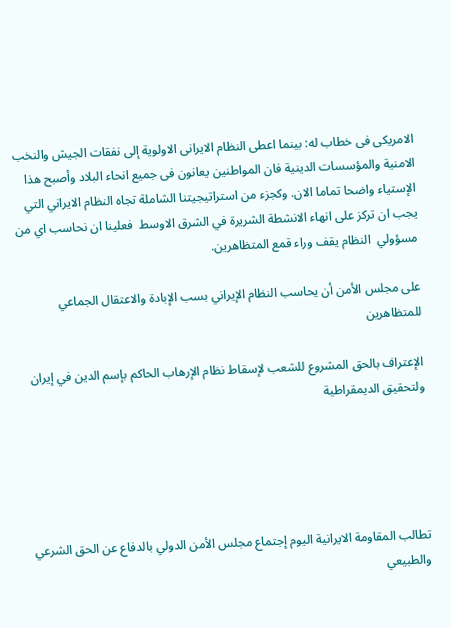الامريکی فی خطاب له: بينما اعطی النظام الايرانی الاولوية إلی نفقات الجيش والنخب الامنية والمؤسسات الدينية فان المواطنين يعانون فی جميع انحاء البلاد وأصبح هذا الإستياء واضحا تماما الان. وکجزء من استراتيجيتنا الشاملة تجاه النظام الايراني التي يجب ان ترکز علی انهاء الانشطة الشريرة في الشرق الاوسط  فعلينا ان نحاسب اي من مسؤولي  النظام يقف وراء قمع المتظاهرين.

علی مجلس الأمن أن يحاسب النظام الإيراني بسب الإبادة والاعتقال الجماعي للمتظاهرين

الإعتراف بالحق المشروع للشعب لإسقاط نظام الإرهاب الحاکم بإسم الدين في إيران ولتحقيق الديمقراطية





تطالب المقاومة الايرانية اليوم إجتماع مجلس الأمن الدولي بالدفاع عن الحق الشرعي والطبيعي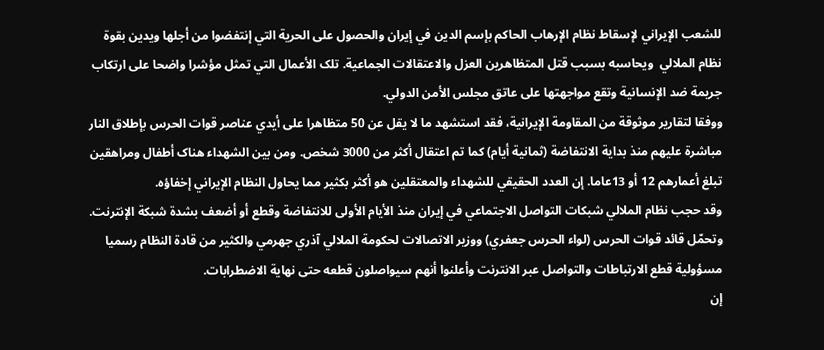للشعب الإيراني لإسقاط نظام الإرهاب الحاکم بإسم الدين في إيران والحصول علی الحرية التي إنتفضوا من أجلها ويدين بقوة نظام الملالي  ويحاسبه بسبب قتل المتظاهرين العزل والاعتقالات الجماعية. تلک الأعمال التي تمثل مؤشرا واضحا علی ارتکاب جريمة ضد الإنسانية وتقع مواجهتها علی عاتق مجلس الأمن الدولي.
ووفقا لتقارير موثوقة من المقاومة الإيرانية، فقد استشهد ما لا يقل عن 50 متظاهرا علی أيدي عناصر قوات الحرس بإطلاق النار مباشرة عليهم منذ بداية الانتفاضة (ثمانية أيام) کما تم اعتقال أکثر من 3000 شخص. ومن بين الشهداء هناک أطفال ومراهقين  تبلغ أعمارهم 12 أو 13عاما. إن العدد الحقيقي للشهداء والمعتقلين هو أکثر بکثير مما يحاول النظام الإيراني إخفاؤه.
وقد حجب نظام الملالي شبکات التواصل الاجتماعي في إيران منذ الأيام الأولی للانتفاضة وقطع أو أضعف بشدة شبکة الإنترنت. وتحمّل قائد قوات الحرس (لواء الحرس جعفري) ووزير الاتصالات لحکومة الملالي آذري جهرمي والکثير من قادة النظام رسميا مسؤولية قطع الارتباطات والتواصل عبر الانترنت وأعلنوا أنهم سيواصلون قطعه حتی نهاية الاضطرابات.
إن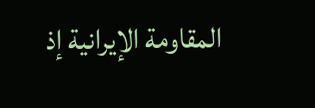المقاومة الإيرانية إذ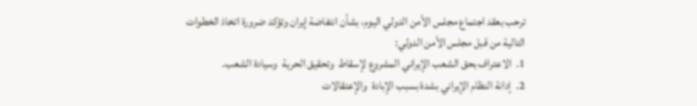ترحب بعقد اجتماع مجلس الأمن الدولي اليوم، بشأن انتفاضة إيران وتؤکد ضرورة اتخاذ الخطوات التالية من قبل مجلس الأمن الدولي:
1.  الاعتراف بحق الشعب الإيراني المشروع لإسقاط  وتحقيق الحرية  وسيادة الشعب.
2.  إدانة النظام الإيراني بشدة بسبب الإبادة  والإعتقالات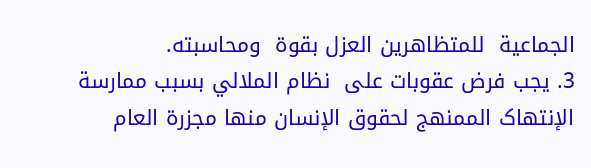الجماعية  للمتظاهرين العزل بقوة  ومحاسبته.
3. يجب فرض عقوبات علی  نظام الملالي بسبب ممارسة الإنتهاک الممنهج لحقوق الإنسان منها مجزرة العام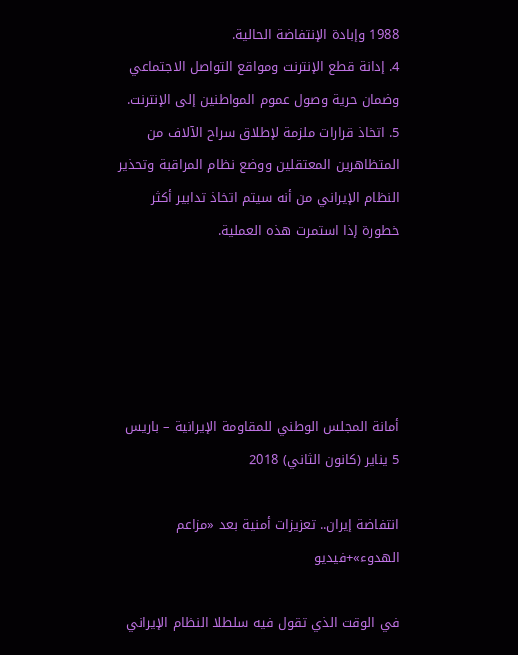1988 وإبادة الإنتفاضة الحالية.
4. إدانة قطع الإنترنت ومواقع التواصل الاجتماعي وضمان حرية وصول عموم المواطنين إلی الإنترنت.
5. اتخاذ قرارات ملزمة لإطلاق سراح الآلاف من المتظاهرين المعتقلين ووضع نظام المراقبة وتحذير النظام الإيراني من أنه سيتم اتخاذ تدابير أکثر خطورة إذا استمرت هذه العملية.





أمانة المجلس الوطني للمقاومة الإيرانية – باريس
5 يناير (کانون الثاني) 2018

انتفاضة إيران.. تعزيزات أمنية بعد «مزاعم الهدوء»+فيديو

في الوقت الذي تقول فيه سلطلا النظام الإيراني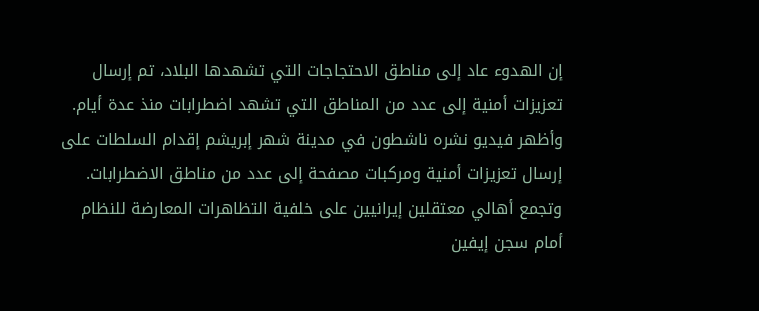إن الهدوء عاد إلی مناطق الاحتجاجات التي تشهدها البلاد، تم إرسال تعزيزات أمنية إلی عدد من المناطق التي تشهد اضطرابات منذ عدة أيام.
وأظهر فيديو نشره ناشطون في مدينة شهر إبريشم إقدام السلطات علی إرسال تعزيزات أمنية ومرکبات مصفحة إلی عدد من مناطق الاضطرابات.
وتجمع أهالي معتقلين إيرانيين علی خلفية التظاهرات المعارضة للنظام أمام سجن إيفين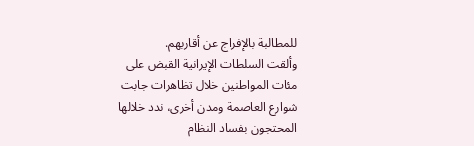للمطالبة بالإفراج عن أقاربهم.
وألقت السلطات الإيرانية القبض علی مئات المواطنين خلال تظاهرات جابت شوارع العاصمة ومدن أخری، ندد خلالها المحتجون بفساد النظام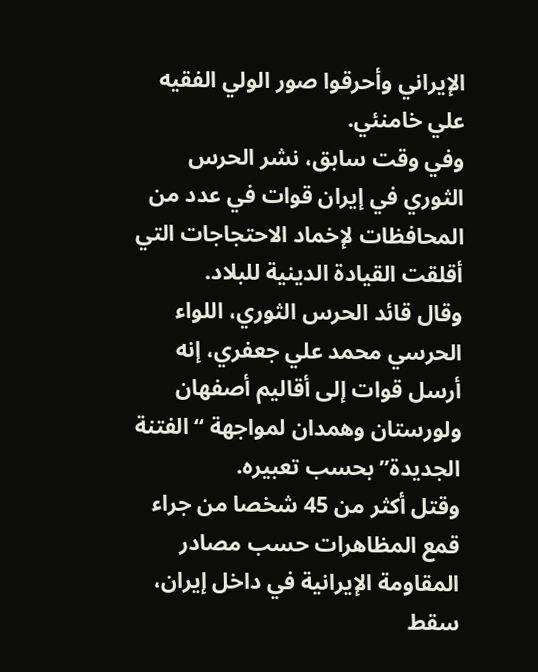الإيراني وأحرقوا صور الولي الفقيه علي خامنئي.
وفي وقت سابق، نشر الحرس الثوري في إيران قوات في عدد من المحافظات لإخماد الاحتجاجات التي أقلقت القيادة الدينية للبلاد.
وقال قائد الحرس الثوري، اللواء الحرسي محمد علي جعفري، إنه أرسل قوات إلی أقاليم أصفهان ولورستان وهمدان لمواجهة “الفتنة الجديدة” بحسب تعبيره.
وقتل أکثر من 45 شخصا من جراء قمع المظاهرات حسب مصادر المقاومة الإيرانية في داخل إيران، سقط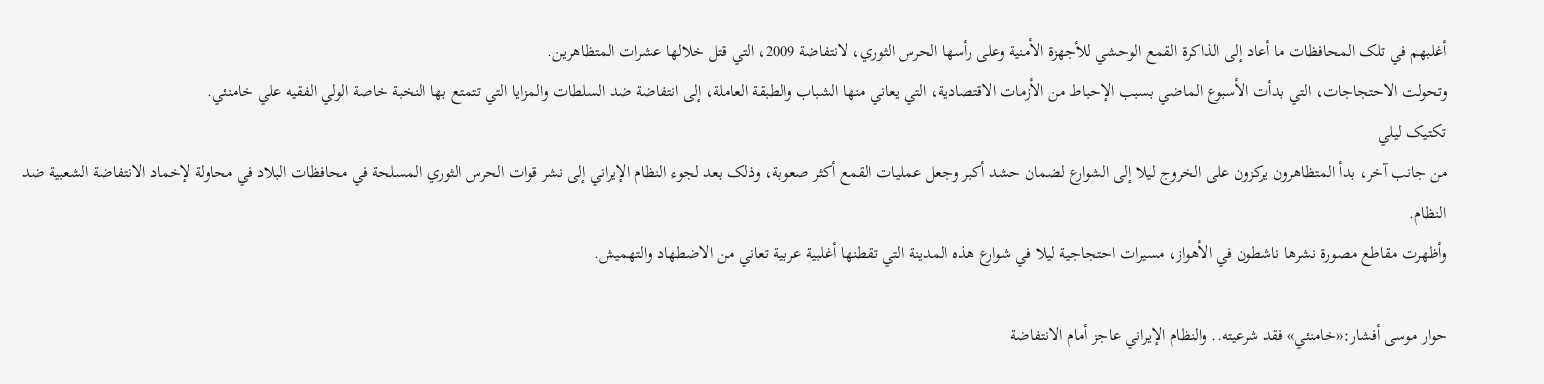أغلبهم في تلک المحافظات ما أعاد إلی الذاکرة القمع الوحشي للأجهزة الأمنية وعلی رأسها الحرس الثوري، لانتفاضة 2009، التي قتل خلالها عشرات المتظاهرين.
وتحولت الاحتجاجات، التي بدأت الأسبوع الماضي بسبب الإحباط من الأزمات الاقتصادية، التي يعاني منها الشباب والطبقة العاملة، إلی انتفاضة ضد السلطات والمزايا التي تتمتع بها النخبة خاصة الولي الفقيه علي خامنئي.
تکتيک ليلي
من جانب آخر، بدأ المتظاهرون يرکزون علی الخروج ليلا إلی الشوارع لضمان حشد أکبر وجعل عمليات القمع أکثر صعوبة، وذلک بعد لجوء النظام الإيراني إلی نشر قوات الحرس الثوري المسلحة في محافظات البلاد في محاولة لإخماد الانتفاضة الشعبية ضد النظام.
وأظهرت مقاطع مصورة نشرها ناشطون في الأهواز، مسيرات احتجاجية ليلا في شوارع هذه المدينة التي تقطنها أغلبية عربية تعاني من الاضطهاد والتهميش.

حوار موسی أفشار:«خامنئي» فقد شرعيته.. والنظام الإيراني عاجز أمام الانتفاضة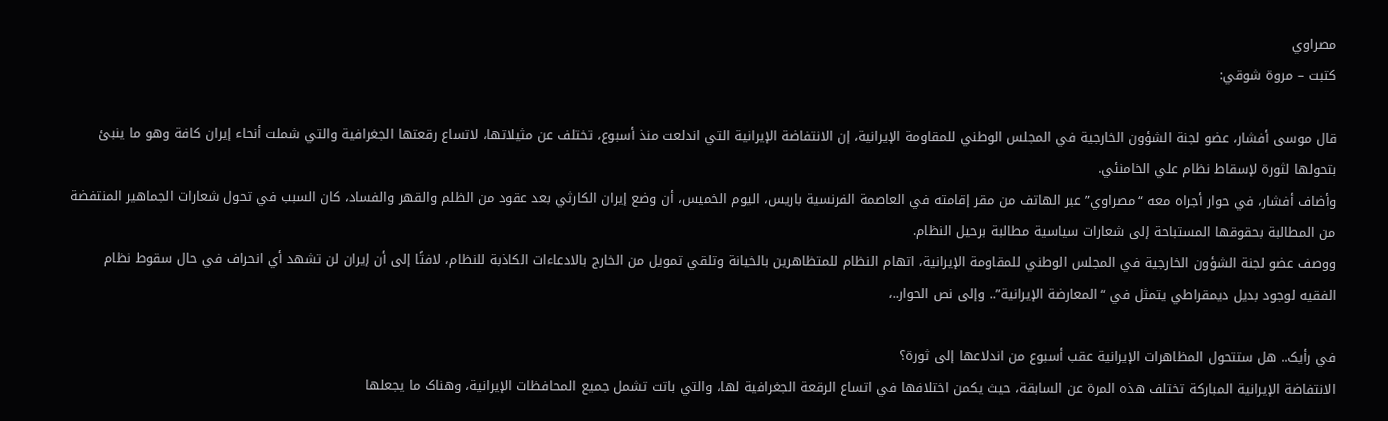مصراوي
کتبت – مروة شوقي:

قال موسی أفشار، عضو لجنة الشؤون الخارجية في المجلس الوطني للمقاومة الإيرانية، إن الانتفاضة الإيرانية التي اندلعت منذ أسبوع، تختلف عن مثيلاتها، لاتساع رقعتها الجغرافية والتي شملت أنحاء إيران کافة وهو ما ينبئ بتحولها لثورة لإسقاط نظام علي الخامنئي.
وأضاف أفشار، في حوار أجراه معه “مصراوي” عبر الهاتف من مقر إقامته في العاصمة الفرنسية باريس، اليوم الخميس، أن وضع إيران الکارثي بعد عقود من الظلم والقهر والفساد، کان السبب في تحول شعارات الجماهير المنتفضة من المطالبة بحقوقها المستباحة إلی شعارات سياسية مطالبة برحيل النظام.
ووصف عضو لجنة الشؤون الخارجية في المجلس الوطني للمقاومة الإيرانية، اتهام النظام للمتظاهرين بالخيانة وتلقي تمويل من الخارج بالادعاءات الکاذبة للنظام، لافتًا إلی أن إيران لن تشهد أي انحراف في حال سقوط نظام الفقيه لوجود بديل ديمقراطي يتمثل في “المعارضة الإيرانية”.. وإلی نص الحوار..،

في رأيک.. هل ستتحول المظاهرات الإيرانية عقب أسبوع من اندلاعها إلی ثورة؟
الانتفاضة الإيرانية المبارکة تختلف هذه المرة عن السابقة، حيث يکمن اختلافها في اتساع الرقعة الجغرافية لها، والتي باتت تشمل جميع المحافظات الإيرانية، وهناک ما يجعلها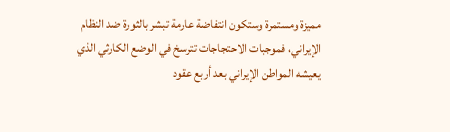مميزة ومستمرة وستکون انتفاضة عارمة تبشر بالثورة ضد النظام الإيراني، فموجبات الاحتجاجات تترسخ في الوضع الکارثي الذي يعيشه المواطن الإيراني بعد أربع عقود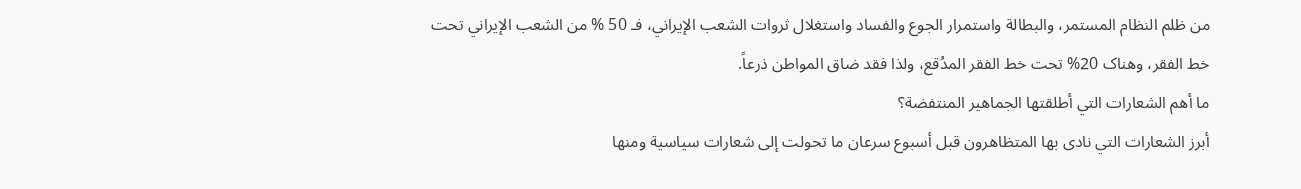من ظلم النظام المستمر، والبطالة واستمرار الجوع والفساد واستغلال ثروات الشعب الإيراني، فـ 50 % من الشعب الإيراني تحت خط الفقر، وهناک 20% تحت خط الفقر المدُقع، ولذا فقد ضاق المواطن ذرعاً.
ما أهم الشعارات التي أطلقتها الجماهير المنتفضة؟
أبرز الشعارات التي نادی بها المتظاهرون قبل أسبوع سرعان ما تحولت إلی شعارات سياسية ومنها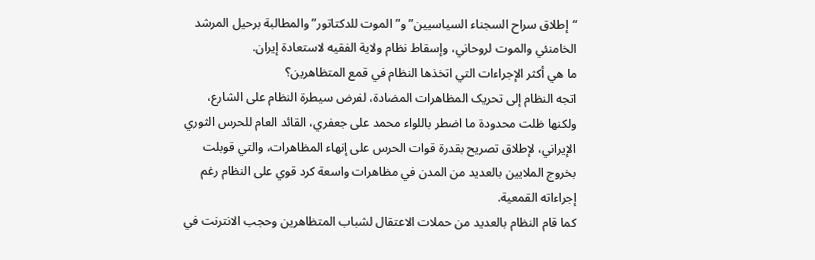“إطلاق سراح السجناء السياسيين” و”الموت للدکتاتور” والمطالبة برحيل المرشد الخامنئي والموت لروحاني، وإسقاط نظام ولاية الفقيه لاستعادة إيران.
ما هي أکثر الإجراءات التي اتخذها النظام في قمع المتظاهرين؟
اتجه النظام إلی تحريک المظاهرات المضادة، لفرض سيطرة النظام علی الشارع، ولکنها ظلت محدودة ما اضطر باللواء محمد علی جعفري، القائد العام للحرس الثوري الإيراني، لإطلاق تصريح بقدرة قوات الحرس علی إنهاء المظاهرات، والتي قوبلت بخروج الملايين بالعديد من المدن في مظاهرات واسعة کرد قوي علی النظام رغم إجراءاته القمعية.
کما قام النظام بالعديد من حملات الاعتقال لشباب المتظاهرين وحجب الانترنت في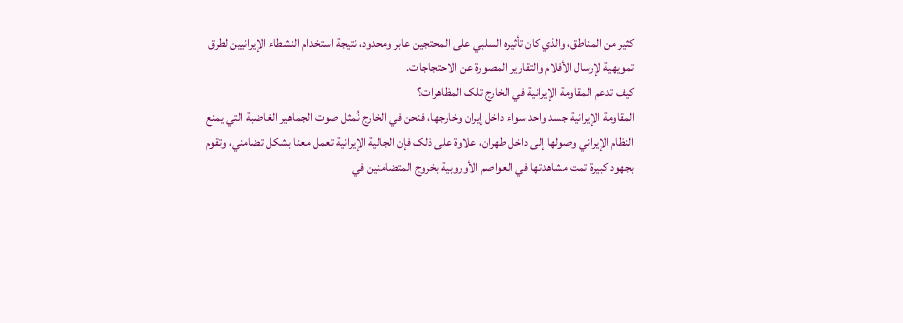کثير من المناطق، والذي کان تأثيره السلبي علی المحتجين عابر ومحدود، نتيجة استخدام النشطاء الإيرانيين لطرق تمويهية لإرسال الأفلام والتقارير المصورة عن الاحتجاجات.
کيف تدعم المقاومة الإيرانية في الخارج تلک المظاهرات؟
المقاومة الإيرانية جسد واحد سواء داخل إيران وخارجها، فنحن في الخارج نُمثل صوت الجماهير الغاضبة التي يمنع النظام الإيراني وصولها إلی داخل طهران، علاوة علی ذلک فإن الجالية الإيرانية تعمل معنا بشکل تضامني، وتقوم بجهود کبيرة تمت مشاهدتها في العواصم الأوروبية بخروج المتضامنين في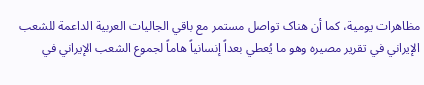مظاهرات يومية، کما أن هناک تواصل مستمر مع باقي الجاليات العربية الداعمة للشعب الإيراني في تقرير مصيره وهو ما يُعطي بعداً إنسانياً هاماً لجموع الشعب الإيراني في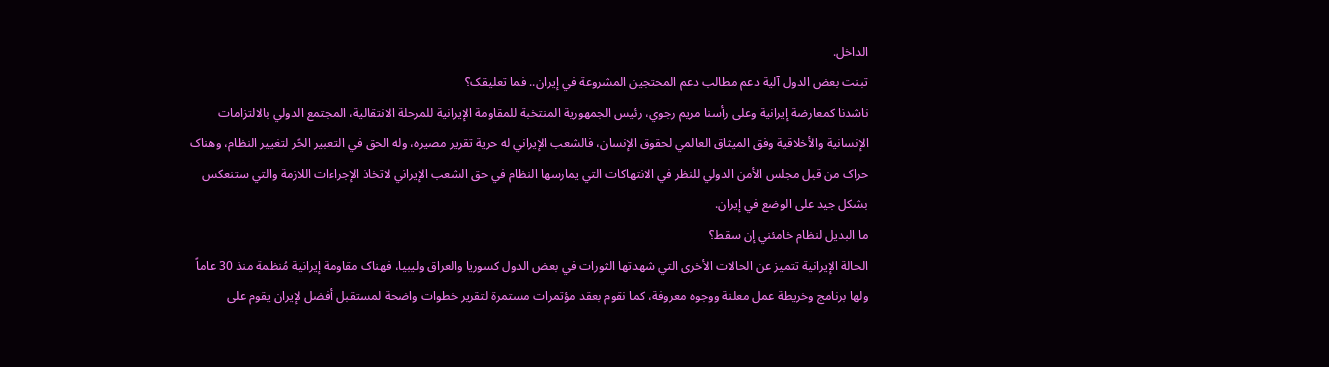الداخل.
تبنت بعض الدول آلية دعم مطالب دعم المحتجين المشروعة في إيران.. فما تعليقک؟
ناشدنا کمعارضة إيرانية وعلی رأسنا مريم رجوي، رئيس الجمهورية المنتخبة للمقاومة الإيرانية للمرحلة الانتقالية، المجتمع الدولي بالالتزامات الإنسانية والأخلاقية وفق الميثاق العالمي لحقوق الإنسان، فالشعب الإيراني له حرية تقرير مصيره، وله الحق في التعبير الحًر لتغيير النظام، وهناک حراک من قبل مجلس الأمن الدولي للنظر في الانتهاکات التي يمارسها النظام في حق الشعب الإيراني لاتخاذ الإجراءات اللازمة والتي ستنعکس بشکل جيد علی الوضع في إيران.
ما البديل لنظام خامئني إن سقط؟
الحالة الإيرانية تتميز عن الحالات الأخری التي شهدتها الثورات في بعض الدول کسوريا والعراق وليبيا، فهناک مقاومة إيرانية مُنظمة منذ 30 عاماً ولها برنامج وخريطة عمل معلنة ووجوه معروفة، کما نقوم بعقد مؤتمرات مستمرة لتقرير خطوات واضحة لمستقبل أفضل لإيران يقوم علی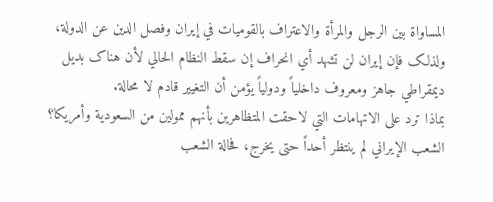المساواة بين الرجل والمرأة والاعتراف بالقوميات في إيران وفصل الدين عن الدولة، ولذلک فإن إيران لن تشهد أي انحراف إن سقط النظام الحالي لأن هناک بديل ديمقراطي جاهز ومعروف داخلياً ودولياً يؤمن أن التغيير قادم لا محالة.
بماذا ترد علی الاتهامات التي لاحقت المتظاهرين بأنهم ممولين من السعودية وأمريکا؟
الشعب الإيراني لم ينتظر أحداً حتی يخرج، فحالة الشعب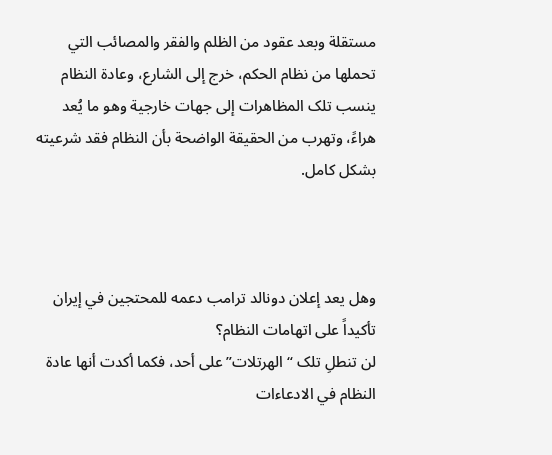مستقلة وبعد عقود من الظلم والفقر والمصائب التي تحملها من نظام الحکم، خرج إلی الشارع، وعادة النظام ينسب تلک المظاهرات إلی جهات خارجية وهو ما يُعد هراءً، وتهرب من الحقيقة الواضحة بأن النظام فقد شرعيته بشکل کامل.



وهل يعد إعلان دونالد ترامب دعمه للمحتجين في إيران تأکيداً علی اتهامات النظام؟
لن تنطلِ تلک “الهرتلات” علی أحد، فکما أکدت أنها عادة النظام في الادعاءات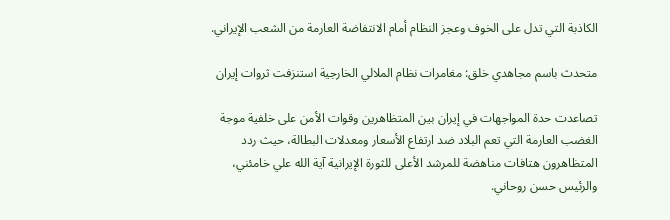الکاذبة التي تدل علی الخوف وعجز النظام أمام الانتفاضة العارمة من الشعب الإيراني.

متحدث باسم مجاهدي خلق: مغامرات نظام الملالي الخارجية استنزفت ثروات إيران

تصاعدت حدة المواجهات في إيران بين المتظاهرين وقوات الأمن علی خلفية موجة الغضب العارمة التي تعم البلاد ضد ارتفاع الأسعار ومعدلات البطالة، حيث ردد المتظاهرون هتافات مناهضة للمرشد الأعلی للثورة الإيرانية آية الله علي خامئني، والرئيس حسن روحاني.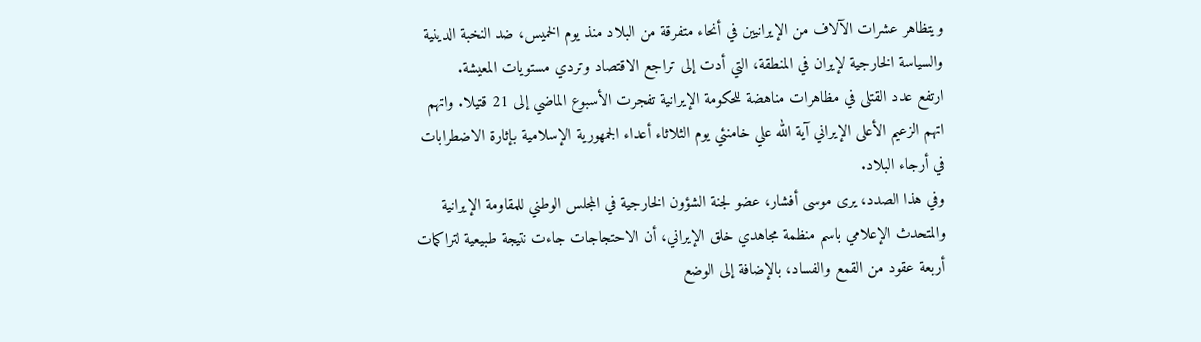ويتظاهر عشرات الآلاف من الإيرانيين في أنحاء متفرقة من البلاد منذ يوم الخميس، ضد النخبة الدينية والسياسة الخارجية لإيران في المنطقة، التي أدت إلی تراجع الاقتصاد وتردي مستويات المعيشة.
ارتفع عدد القتلی في مظاهرات مناهضة للحکومة الإيرانية تفجرت الأسبوع الماضي إلی 21 قتيلا. واتهم اتهم الزعيم الأعلی الإيراني آية الله علي خامنئي يوم الثلاثاء أعداء الجمهورية الإسلامية بإثارة الاضطرابات في أرجاء البلاد.
وفي هذا الصدد، يری موسی أفشار، عضو لجنة الشؤون الخارجية في المجلس الوطني للمقاومة الإيرانية والمتحدث الإعلامي باسم منظمة مجاهدي خلق الإيراني، أن الاحتجاجات جاءت نتيجة طبيعية لتراکمات أربعة عقود من القمع والفساد، بالإضافة إلی الوضع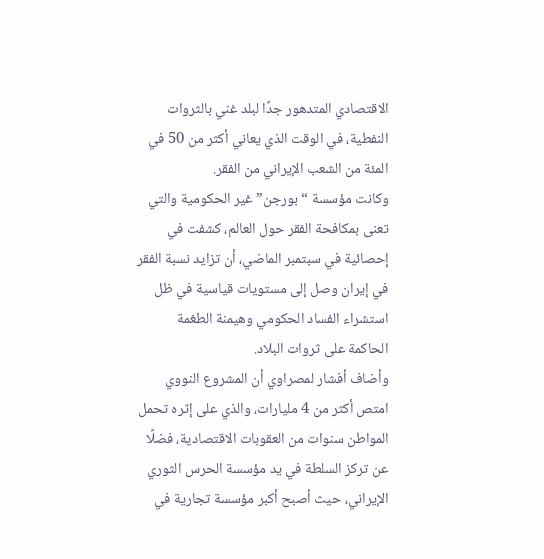الاقتصادي المتدهور جدًا لبلد غني بالثروات النفطية، في الوقت الذي يعاني أکثر من 50 في المئة من الشعب الإيراني من الفقر.
وکانت مؤسسة “بورجن” غير الحکومية والتي تعنی بمکافحة الفقر حول العالم، کشفت في إحصائية في سبتمبر الماضي، أن تزايد نسبة الفقر في إيران وصل إلی مستويات قياسية في ظل استشراء الفساد الحکومي وهيمنة الطغمة الحاکمة علی ثروات البلاد.
وأضاف أفشار لمصراوي أن المشروع النووي امتص أکثر من 4 مليارات، والذي علی إثره تحمل المواطن سنوات من العقوبات الاقتصادية، فضلًا عن ترکز السلطة في يد مؤسسة الحرس الثوري الإيراني، حيث أصبح أکبر مؤسسة تجارية في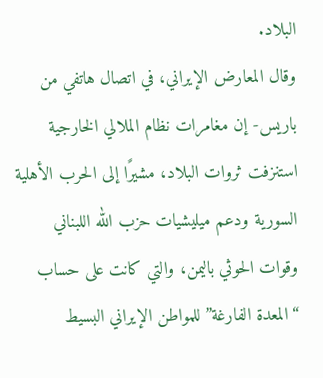البلاد.
وقال المعارض الإيراني، في اتصال هاتفي من باريس- إن مغامرات نظام الملالي الخارجية استنزفت ثروات البلاد، مشيرًا إلی الحرب الأهلية السورية ودعم ميليشيات حزب الله اللبناني وقوات الحوثي باليمن، والتي کانت علی حساب “المعدة الفارغة” للمواطن الإيراني البسيط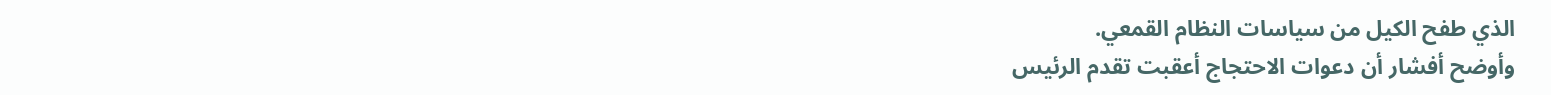الذي طفح الکيل من سياسات النظام القمعي.
وأوضح أفشار أن دعوات الاحتجاج أعقبت تقدم الرئيس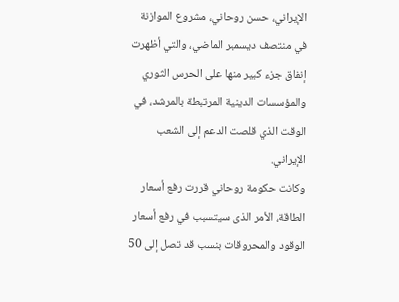الإيراني، حسن روحاني، مشروع الموازنة في منتصف ديسمبر الماضي، والتي أظهرت إنفاق جزء کبير منها علی الحرس الثوري والمؤسسات الدينية المرتبطة بالمرشد، في الوقت الذي قلصت الدعم إلی الشعب الإيراني.
وکانت حکومة روحاني قررت رفع أسعار الطاقة، الأمر الذی سيتسبب في رفع أسعار الوقود والمحروقات بنسب قد تصل إلی 50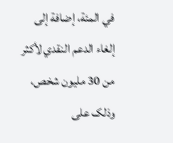في المئة، إضافة إلی إلغاء الدعم النقدي لأکثر من 30 مليون شخص، وذلک علی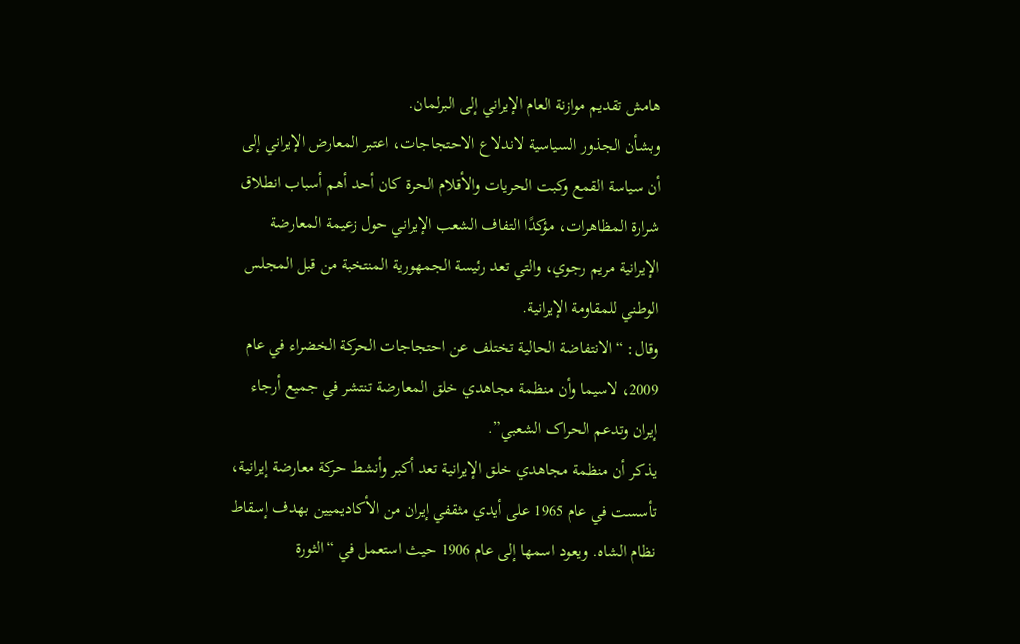هامش تقديم موازنة العام الإيراني إلی البرلمان.
وبشأن الجذور السياسية لاندلاع الاحتجاجات، اعتبر المعارض الإيراني إلی أن سياسة القمع وکبت الحريات والأقلام الحرة کان أحد أهم أسباب انطلاق شرارة المظاهرات، مؤکدًا التفاف الشعب الإيراني حول زعيمة المعارضة الإيرانية مريم رجوي، والتي تعد رئيسة الجمهورية المنتخبة من قبل المجلس الوطني للمقاومة الإيرانية.
وقال: “الانتفاضة الحالية تختلف عن احتجاجات الحرکة الخضراء في عام 2009، لاسيما وأن منظمة مجاهدي خلق المعارضة تنتشر في جميع أرجاء إيران وتدعم الحراک الشعبي”.
يذکر أن منظمة مجاهدي خلق الإيرانية تعد أکبر وأنشط حرکة معارضة إيرانية، تأسست في عام 1965 علی أيدي مثقفي إيران من الأکاديميين بهدف إسقاط نظام الشاه. ويعود اسمها إلی عام 1906 حيث استعمل في “الثورة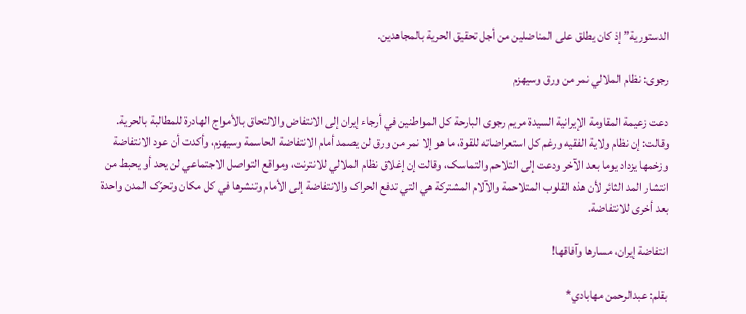الدستورية” إذ کان يطلق علی المناضلين من أجل تحقيق الحرية بالمجاهدين.

رجوی: نظام الملالي نمر من ورق وسيهزم

دعت زعيمة المقاومة الإيرانية السيدة مريم رجوی البارحة کل المواطنين في أرجاء إيران إلی الانتفاض والالتحاق بالأمواج الهادرة للمطالبة بالحرية. وقالت: إن نظام ولاية الفقيه ورغم کل استعراضاته للقوة، ما هو إلا نمر من ورق لن يصمد أمام الانتفاضة الحاسمة وسيهزم، وأکدت أن عود الانتفاضة وزخمها يزداد يوما بعد الآخر ودعت إلی التلاحم والتماسک، وقالت إن إغلاق نظام الملالي للانترنت، ومواقع التواصل الاجتماعي لن يحد أو يحبط من انتشار المد الثائر لأن هذه القلوب المتلاحمة والآلام المشترکة هي التي تدفع الحراک والانتفاضة إلی الأمام وتنشرها في کل مکان وتحرّک المدن واحدة بعد أخری للانتفاضة.

انتفاضة إيران، مسارها وآفاقها!

بقلم: عبدالرحمن مهابادي*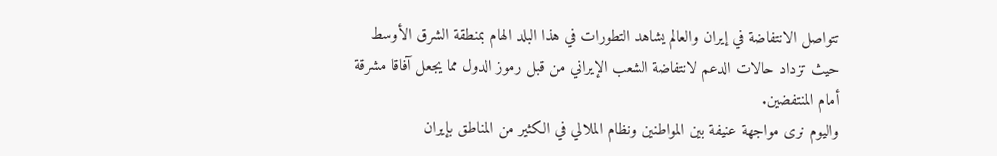تتواصل الانتفاضة في إيران والعالم يشاهد التطورات في هذا البلد الهام بمنطقة الشرق الأوسط حيث تزداد حالات الدعم لانتفاضة الشعب الإيراني من قبل رموز الدول مما يجعل آفاقا مشرقة أمام المنتفضين.
واليوم نری مواجهة عنيفة بين المواطنين ونظام الملالي في الکثير من المناطق بإيران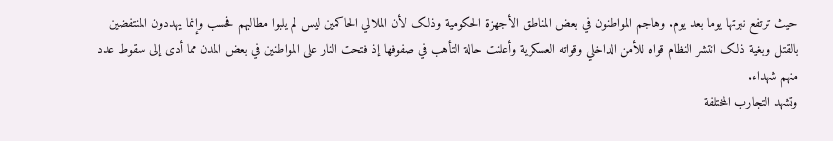حيث ترتفع نبرتها يوما بعد يوم. وهاجم المواطنون في بعض المناطق الأجهزة الحکومية وذلک لأن الملالي الحاکمين ليس لم يلبوا مطالبهم فحسب وإنما يهددون المنتفضين بالقتل وبغية ذلک انتشر النظام قواه للأمن الداخلي وقواته العسکرية وأعلنت حالة التأهب في صفوفها إذ فتحت النار علی المواطنين في بعض المدن مما أدی إلی سقوط عدد منهم شهداء.
وتشهد التجارب المختلفة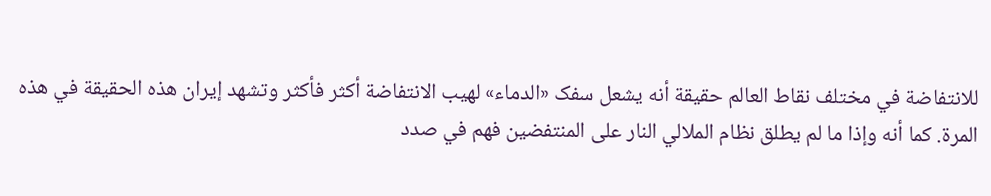للانتفاضة في مختلف نقاط العالم حقيقة أنه يشعل سفک «الدماء» لهيب الانتفاضة أکثر فأکثر وتشهد إيران هذه الحقيقة في هذه المرة. کما أنه وإذا ما لم يطلق نظام الملالي النار علی المنتفضين فهم في صدد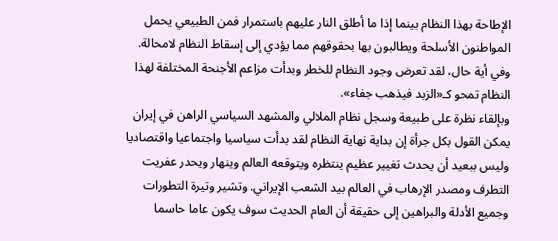الإطاحة بهذا النظام بينما إذا ما أطلق النار عليهم باستمرار فمن الطبيعي يحمل المواطنون الأسلحة ويطالبون بها بحقوقهم مما يؤدي إلی إسقاط النظام لامحالة. وفي أية حال، لقد تعرض وجود النظام للخطر وبدأت مزاعم الأجنحة المختلفة لهذا النظام تمحو کـ«الزبد فيذهب جفاء».
وبإلقاء نظرة علی طبيعة وسجل نظام الملالي والمشهد السياسي الراهن في إيران يمکن القول بکل جرأة إن بداية نهاية النظام لقد بدأت سياسيا واجتماعيا واقتصاديا وليس ببعيد أن يحدث تغيير عظيم ينتظره ويتوقعه العالم وينهار ويحدر عفريت التطرف ومصدر الإرهاب في العالم بيد الشعب الإيراني. وتشير وتيرة التطورات وجميع الأدلة والبراهين إلی حقيقة أن العام الحديث سوف يکون عاما حاسما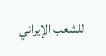للشعب الإيراني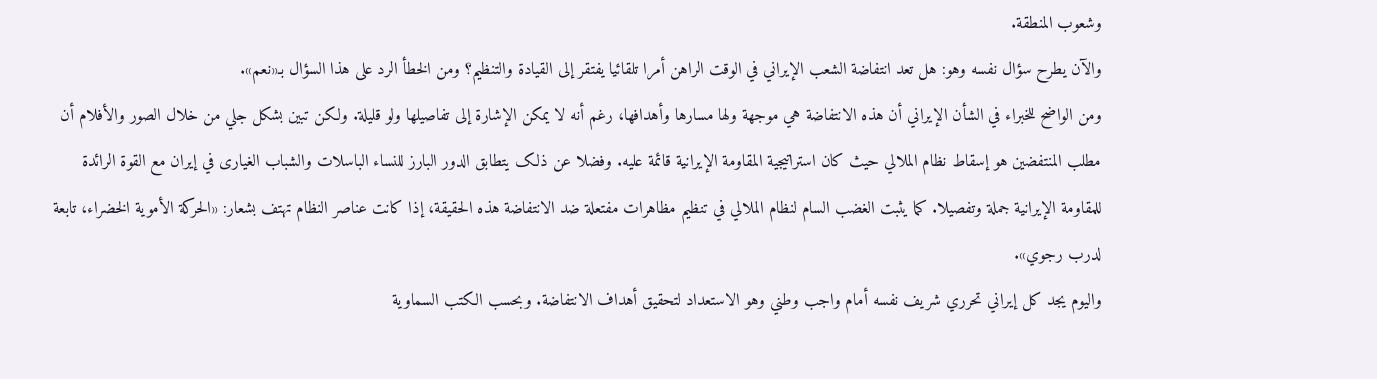وشعوب المنطقة.
والآن يطرح سؤال نفسه وهو: هل تعد انتفاضة الشعب الإيراني في الوقت الراهن أمرا تلقائيا يفتقر إلی القيادة والتنظيم؟ ومن الخطأ الرد علی هذا السؤال بـ«نعم».
ومن الواضح للخبراء في الشأن الإيراني أن هذه الانتفاضة هي موجهة ولها مسارها وأهدافها، رغم أنه لا يمکن الإشارة إلی تفاصيلها ولو قليلة. ولکن تبين بشکل جلي من خلال الصور والأفلام أن مطلب المنتفضين هو إسقاط نظام الملالي حيث کان استراتيجية المقاومة الإيرانية قائمة عليه. وفضلا عن ذلک يتطابق الدور البارز للنساء الباسلات والشباب الغياری في إيران مع القوة الرائدة للمقاومة الإيرانية جملة وتفصيلا. کما يثبت الغضب السام لنظام الملالي في تنظيم مظاهرات مفتعلة ضد الانتفاضة هذه الحقيقة، إذا کانت عناصر النظام تهتف بشعار: «الحرکة الأموية الخضراء، تابعة لدرب رجوي».
واليوم يجد کل إيراني تحرري شريف نفسه أمام واجب وطني وهو الاستعداد لتحقيق أهداف الانتفاضة. وبحسب الکتب السماوية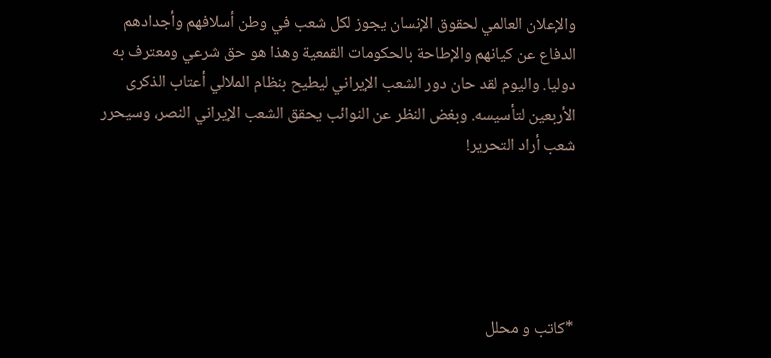والإعلان العالمي لحقوق الإنسان يجوز لکل شعب في وطن أسلافهم وأجدادهم الدفاع عن کيانهم والإطاحة بالحکومات القمعية وهذا هو حق شرعي ومعترف به دوليا. واليوم لقد حان دور الشعب الإيراني ليطيح بنظام الملالي أعتاب الذکری الأربعين لتأسيسه. وبغض النظر عن النوائب يحقق الشعب الإيراني النصر، وسيحرر شعب أراد التحرير!





*کاتب و محلل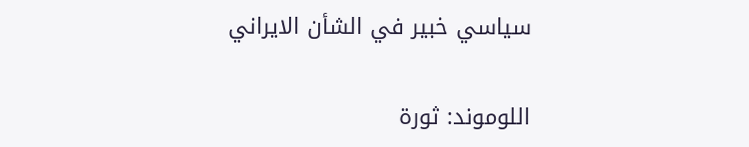سياسي خبير في الشأن الايراني

اللوموند: ثورة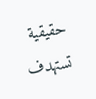حقيقية تستهدف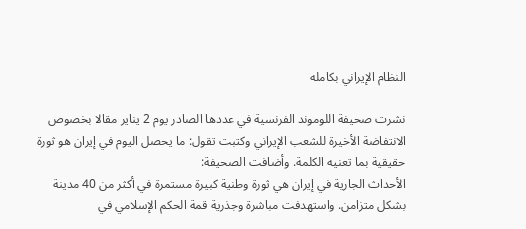النظام الإيراني بکامله

نشرت صحيفة اللوموند الفرنسية في عددها الصادر يوم 2 يناير مقالا بخصوص الانتفاضة الأخيرة للشعب الإيراني وکتبت تقول: ما يحصل اليوم في إيران هو ثورة حقيقية بما تعنيه الکلمة. وأضافت الصحيفة:
الأحداث الجارية في إيران هي ثورة وطنية کبيرة مستمرة في أکثر من 40 مدينة بشکل متزامن. واستهدفت مباشرة وجذرية قمة الحکم الإسلامي في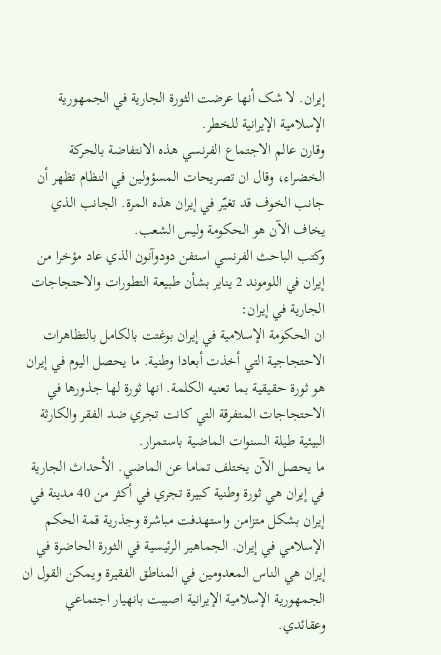إيران. لا شک أنها عرضت الثورة الجارية في الجمهورية الإسلامية الإيرانية للخطر.
وقارن عالم الاجتماع الفرنسي هذه الانتفاضة بالحرکة الخضراء، وقال ان تصريحات المسؤولين في النظام تظهر أن جانب الخوف قد تغيّر في إيران هذه المرة. الجانب الذي يخاف الآن هو الحکومة وليس الشعب.
وکتب الباحث الفرنسي استفن دودوآنون الذي عاد مؤخرا من إيران في اللوموند 2 يناير بشأن طبيعة التطورات والاحتجاجات الجارية في إيران:
ان الحکومة الإسلامية في إيران بوغتت بالکامل بالتظاهرات الاحتجاجية التي أخذت أبعادا وطنية. ما يحصل اليوم في إيران هو ثورة حقيقية بما تعنيه الکلمة. انها ثورة لها جذورها في الاحتجاجات المتفرقة التي کانت تجري ضد الفقر والکارثة البيئية طيلة السنوات الماضية باستمرار.
ما يحصل الآن يختلف تماما عن الماضي. الأحداث الجارية في إيران هي ثورة وطنية کبيرة تجري في أکثر من 40 مدينة في إيران بشکل متزامن واستهدفت مباشرة وجذرية قمة الحکم الإسلامي في إيران. الجماهير الرئيسية في الثورة الحاضرة في إيران هي الناس المعدومين في المناطق الفقيرة ويمکن القول ان الجمهورية الإسلامية الإيرانية اصيبت بانهيار اجتماعي وعقائدي.